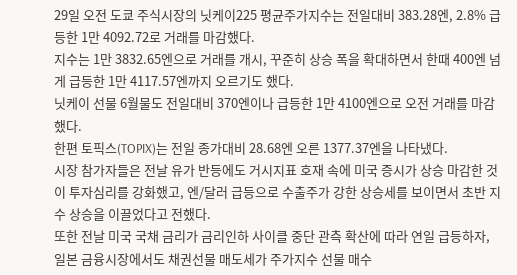29일 오전 도쿄 주식시장의 닛케이225 평균주가지수는 전일대비 383.28엔, 2.8% 급등한 1만 4092.72로 거래를 마감했다.
지수는 1만 3832.65엔으로 거래를 개시, 꾸준히 상승 폭을 확대하면서 한때 400엔 넘게 급등한 1만 4117.57엔까지 오르기도 했다.
닛케이 선물 6월물도 전일대비 370엔이나 급등한 1만 4100엔으로 오전 거래를 마감했다.
한편 토픽스(TOPIX)는 전일 종가대비 28.68엔 오른 1377.37엔을 나타냈다.
시장 참가자들은 전날 유가 반등에도 거시지표 호재 속에 미국 증시가 상승 마감한 것이 투자심리를 강화했고, 엔/달러 급등으로 수출주가 강한 상승세를 보이면서 초반 지수 상승을 이끌었다고 전했다.
또한 전날 미국 국채 금리가 금리인하 사이클 중단 관측 확산에 따라 연일 급등하자, 일본 금융시장에서도 채권선물 매도세가 주가지수 선물 매수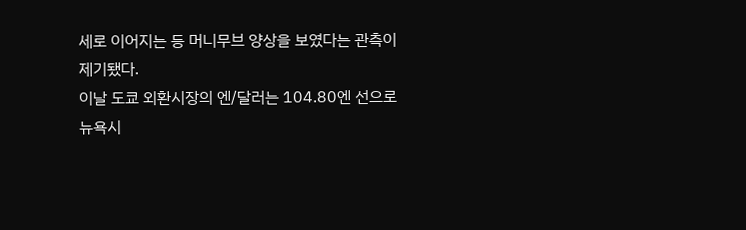세로 이어지는 등 머니무브 양상을 보였다는 관측이 제기됐다.
이날 도쿄 외환시장의 엔/달러는 104.80엔 선으로 뉴욕시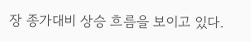장 종가대비 상승 흐름을 보이고 있다.